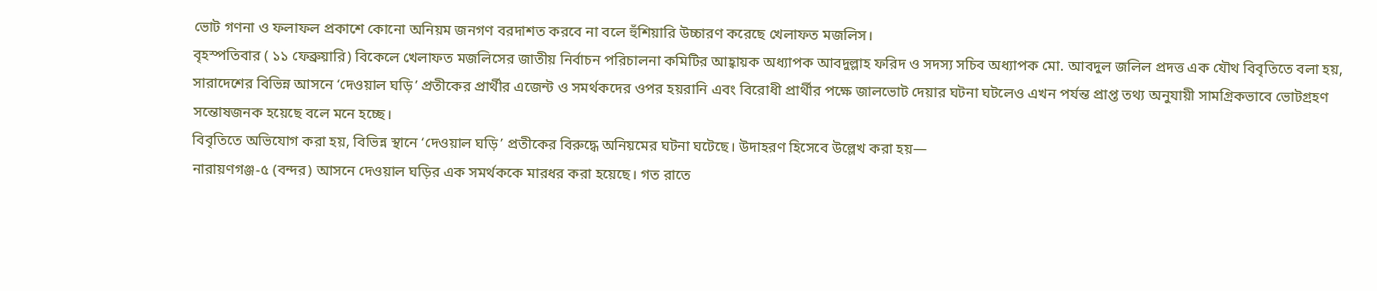ভোট গণনা ও ফলাফল প্রকাশে কোনো অনিয়ম জনগণ বরদাশত করবে না বলে হুঁশিয়ারি উচ্চারণ করেছে খেলাফত মজলিস।
বৃহস্পতিবার ( ১১ ফেব্রুয়ারি) বিকেলে খেলাফত মজলিসের জাতীয় নির্বাচন পরিচালনা কমিটির আহ্বায়ক অধ্যাপক আবদুল্লাহ ফরিদ ও সদস্য সচিব অধ্যাপক মো. আবদুল জলিল প্রদত্ত এক যৌথ বিবৃতিতে বলা হয়, সারাদেশের বিভিন্ন আসনে ‘দেওয়াল ঘড়ি’ প্রতীকের প্রার্থীর এজেন্ট ও সমর্থকদের ওপর হয়রানি এবং বিরোধী প্রার্থীর পক্ষে জালভোট দেয়ার ঘটনা ঘটলেও এখন পর্যন্ত প্রাপ্ত তথ্য অনুযায়ী সামগ্রিকভাবে ভোটগ্রহণ সন্তোষজনক হয়েছে বলে মনে হচ্ছে।
বিবৃতিতে অভিযোগ করা হয়, বিভিন্ন স্থানে ‘দেওয়াল ঘড়ি’ প্রতীকের বিরুদ্ধে অনিয়মের ঘটনা ঘটেছে। উদাহরণ হিসেবে উল্লেখ করা হয়—
নারায়ণগঞ্জ-৫ (বন্দর) আসনে দেওয়াল ঘড়ির এক সমর্থককে মারধর করা হয়েছে। গত রাতে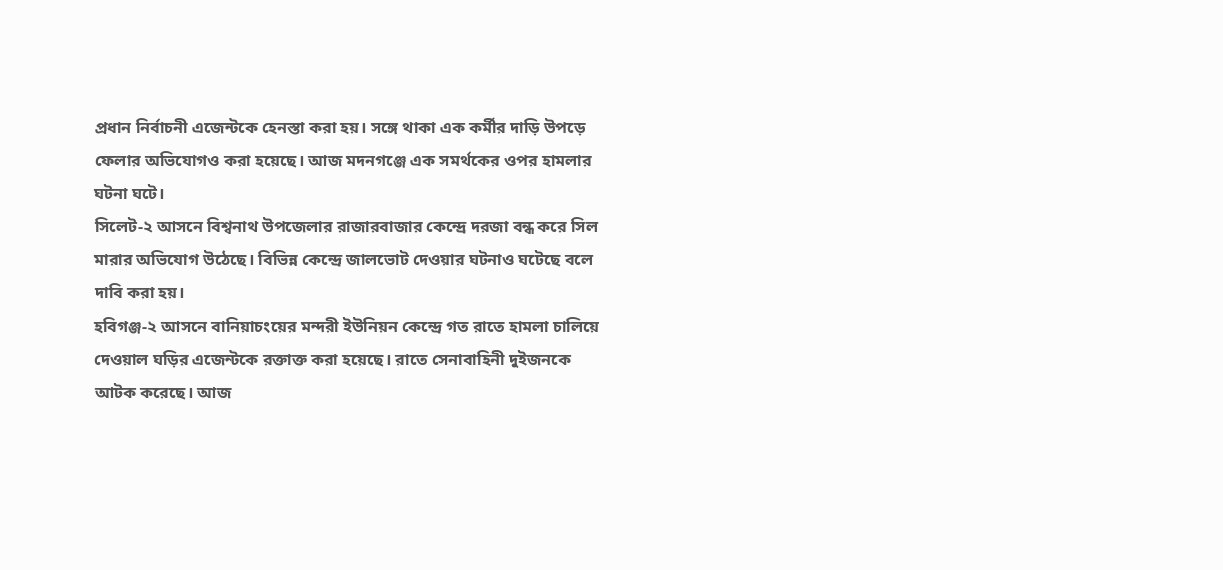প্রধান নির্বাচনী এজেন্টকে হেনস্তা করা হয়। সঙ্গে থাকা এক কর্মীর দাড়ি উপড়ে ফেলার অভিযোগও করা হয়েছে। আজ মদনগঞ্জে এক সমর্থকের ওপর হামলার ঘটনা ঘটে।
সিলেট-২ আসনে বিশ্বনাথ উপজেলার রাজারবাজার কেন্দ্রে দরজা বন্ধ করে সিল মারার অভিযোগ উঠেছে। বিভিন্ন কেন্দ্রে জালভোট দেওয়ার ঘটনাও ঘটেছে বলে দাবি করা হয়।
হবিগঞ্জ-২ আসনে বানিয়াচংয়ের মন্দরী ইউনিয়ন কেন্দ্রে গত রাতে হামলা চালিয়ে দেওয়াল ঘড়ির এজেন্টকে রক্তাক্ত করা হয়েছে। রাতে সেনাবাহিনী দুইজনকে আটক করেছে। আজ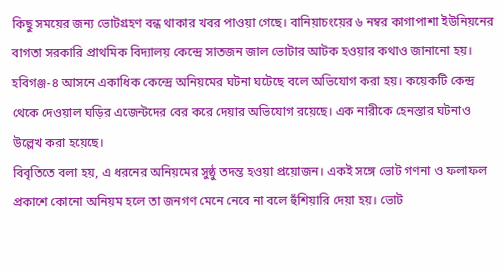কিছু সময়ের জন্য ভোটগ্রহণ বন্ধ থাকার খবর পাওয়া গেছে। বানিয়াচংয়ের ৬ নম্বর কাগাপাশা ইউনিয়নের বাগতা সরকারি প্রাথমিক বিদ্যালয় কেন্দ্রে সাতজন জাল ভোটার আটক হওয়ার কথাও জানানো হয়।
হবিগঞ্জ-৪ আসনে একাধিক কেন্দ্রে অনিয়মের ঘটনা ঘটেছে বলে অভিযোগ করা হয়। কয়েকটি কেন্দ্র থেকে দেওয়াল ঘড়ির এজেন্টদের বের করে দেয়ার অভিযোগ রয়েছে। এক নারীকে হেনস্তার ঘটনাও উল্লেখ করা হয়েছে।
বিবৃতিতে বলা হয়, এ ধরনের অনিয়মের সুষ্ঠু তদন্ত হওয়া প্রয়োজন। একই সঙ্গে ভোট গণনা ও ফলাফল প্রকাশে কোনো অনিয়ম হলে তা জনগণ মেনে নেবে না বলে হুঁশিয়ারি দেয়া হয়। ভোট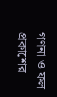গণনা ও ফল প্রকাশের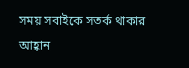সময় সবাইকে সতর্ক থাকার আহ্বান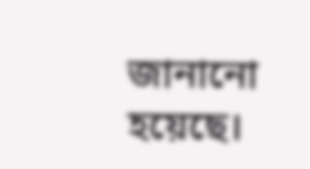জানানো হয়েছে।